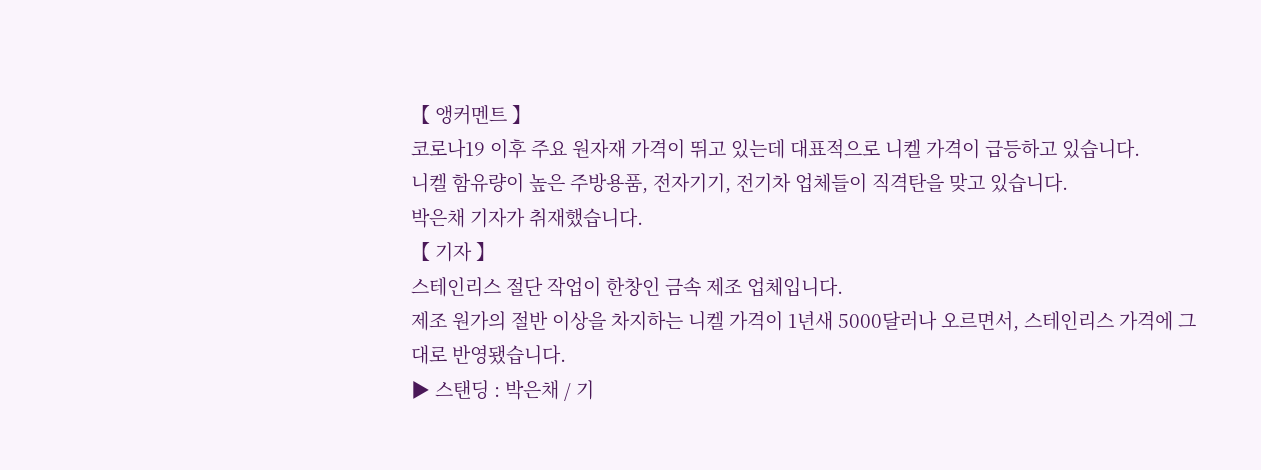【 앵커멘트 】
코로나19 이후 주요 원자재 가격이 뛰고 있는데 대표적으로 니켈 가격이 급등하고 있습니다.
니켈 함유량이 높은 주방용품, 전자기기, 전기차 업체들이 직격탄을 맞고 있습니다.
박은채 기자가 취재했습니다.
【 기자 】
스테인리스 절단 작업이 한창인 금속 제조 업체입니다.
제조 원가의 절반 이상을 차지하는 니켈 가격이 1년새 5000달러나 오르면서, 스테인리스 가격에 그대로 반영됐습니다.
▶ 스탠딩 : 박은채 / 기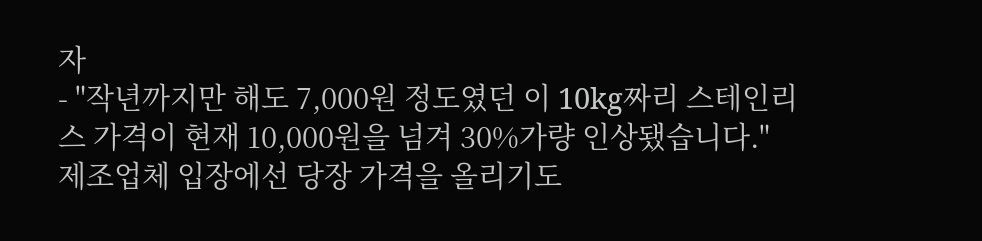자
- "작년까지만 해도 7,000원 정도였던 이 10kg짜리 스테인리스 가격이 현재 10,000원을 넘겨 30%가량 인상됐습니다."
제조업체 입장에선 당장 가격을 올리기도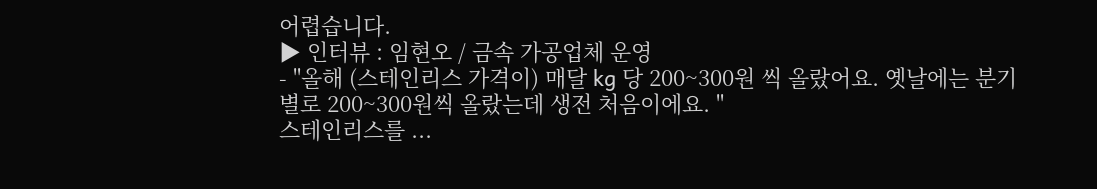어렵습니다.
▶ 인터뷰 : 임현오 / 금속 가공업체 운영
- "올해 (스테인리스 가격이) 매달 kg 당 200~300원 씩 올랐어요. 옛날에는 분기별로 200~300원씩 올랐는데 생전 처음이에요. "
스테인리스를 ...